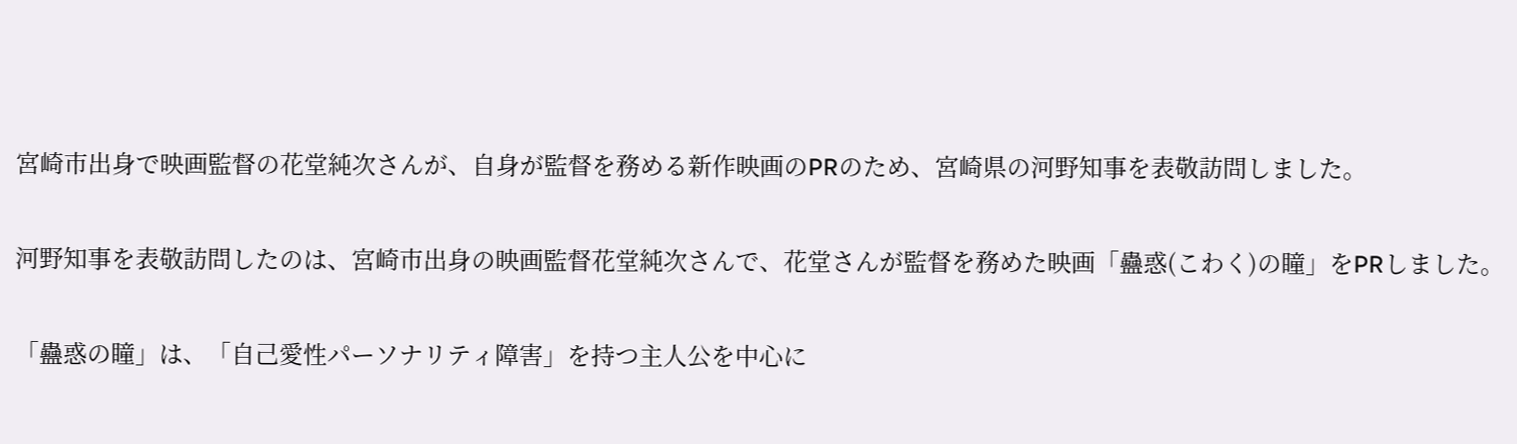宮崎市出身で映画監督の花堂純次さんが、自身が監督を務める新作映画のPRのため、宮崎県の河野知事を表敬訪問しました。

河野知事を表敬訪問したのは、宮崎市出身の映画監督花堂純次さんで、花堂さんが監督を務めた映画「蠱惑(こわく)の瞳」をPRしました。

「蠱惑の瞳」は、「自己愛性パーソナリティ障害」を持つ主人公を中心に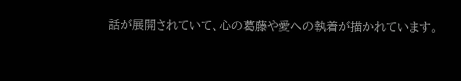話が展開されていて、心の葛藤や愛への執着が描かれています。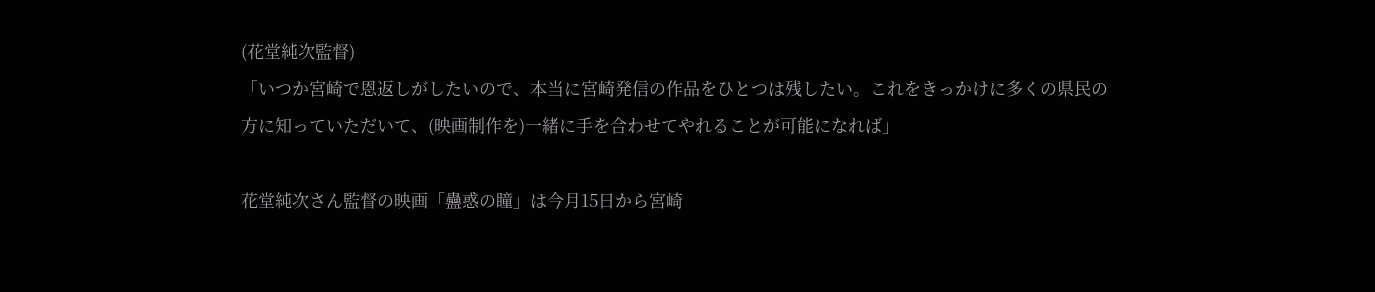(花堂純次監督)
「いつか宮崎で恩返しがしたいので、本当に宮崎発信の作品をひとつは残したい。これをきっかけに多くの県民の方に知っていただいて、(映画制作を)一緒に手を合わせてやれることが可能になれば」

花堂純次さん監督の映画「蠱惑の瞳」は今月15日から宮崎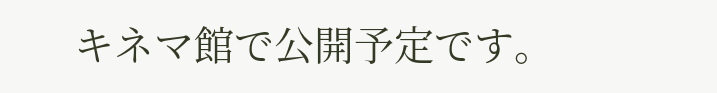キネマ館で公開予定です。